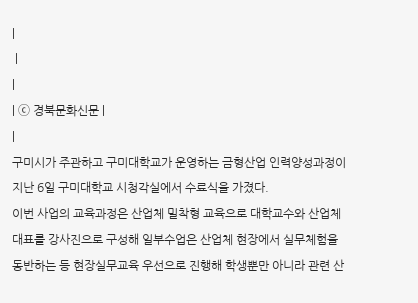|
 |
|
| ⓒ 경북문화신문 |
|
구미시가 주관하고 구미대학교가 운영하는 금형산업 인력양성과정이 지난 6일 구미대학교 시청각실에서 수료식을 가졌다.
이번 사업의 교육과정은 산업체 밀착형 교육으로 대학교수와 산업체 대표를 강사진으로 구성해 일부수업은 산업체 현장에서 실무체험을 동반하는 등 현장실무교육 우선으로 진행해 학생뿐만 아니라 관련 산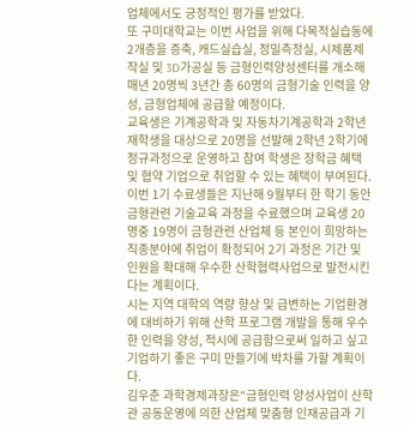업체에서도 긍정적인 평가를 받았다.
또 구미대학교는 이번 사업을 위해 다목적실습동에 2개층을 증축, 캐드실습실, 정밀측정실, 시제품제작실 및 3D가공실 등 금형인력양성센터를 개소해 매년 20명씩 3년간 총 60명의 금형기술 인력을 양성, 금형업체에 공급할 예정이다.
교육생은 기계공학과 및 자동차기계공학과 2학년 재학생을 대상으로 20명을 선발해 2학년 2학기에 정규과정으로 운영하고 참여 학생은 장학금 혜택 및 협약 기업으로 취업할 수 있는 혜택이 부여된다.
이번 1기 수료생들은 지난해 9월부터 한 학기 동안 금형관련 기술교육 과정을 수료했으며 교육생 20명중 19명이 금형관련 산업체 등 본인이 희망하는 직종분야에 취업이 확정되어 2기 과정은 기간 및 인원을 확대해 우수한 산학협력사업으로 발전시킨다는 계획이다.
시는 지역 대학의 역량 향상 및 급변하는 기업환경에 대비하기 위해 산학 프로그램 개발을 통해 우수한 인력을 양성, 적시에 공급함으로써 일하고 싶고 기업하기 좋은 구미 만들기에 박차를 가할 계획이다.
김우춘 과학경제과장은“금형인력 양성사업이 산학관 공동운영에 의한 산업체 맞춤형 인재공급과 기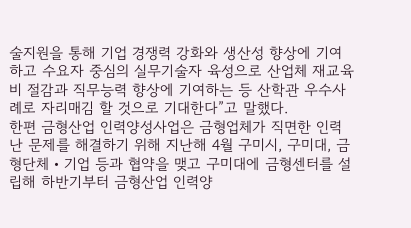술지원을 통해 기업 경쟁력 강화와 생산성 향상에 기여하고 수요자 중심의 실무기술자 육성으로 산업체 재교육비 절감과 직무능력 향상에 기여하는 등 산학관 우수사례로 자리매김 할 것으로 기대한다”고 말했다.
한편 금형산업 인력양성사업은 금형업체가 직면한 인력난 문제를 해결하기 위해 지난해 4월 구미시, 구미대, 금형단체‧기업 등과 협약을 맺고 구미대에 금형센터를 설립해 하반기부터 금형산업 인력양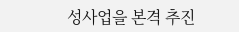성사업을 본격 추진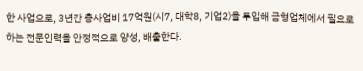한 사업으로, 3년간 총사업비 17억원(시7, 대학8, 기업2)을 투입해 금형업체에서 필요로 하는 전문인력을 안정적으로 양성, 배출한다.